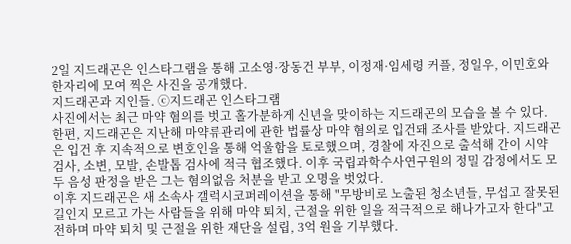2일 지드래곤은 인스타그램을 통해 고소영·장동건 부부, 이정재·임세령 커플, 정일우, 이민호와 한자리에 모여 찍은 사진을 공개했다.
지드래곤과 지인들. ⓒ지드래곤 인스타그램
사진에서는 최근 마약 혐의를 벗고 홀가분하게 신년을 맞이하는 지드래곤의 모습을 볼 수 있다.
한편, 지드래곤은 지난해 마약류관리에 관한 법률상 마약 혐의로 입건돼 조사를 받았다. 지드래곤은 입건 후 지속적으로 변호인을 통해 억울함을 토로했으며, 경찰에 자진으로 출석해 간이 시약 검사, 소변, 모발, 손발톱 검사에 적극 협조했다. 이후 국립과학수사연구원의 정밀 감정에서도 모두 음성 판정을 받은 그는 혐의없음 처분을 받고 오명을 벗었다.
이후 지드래곤은 새 소속사 갤럭시코퍼레이션을 통해 "무방비로 노출된 청소년들, 무섭고 잘못된 길인지 모르고 가는 사람들을 위해 마약 퇴치, 근절을 위한 일을 적극적으로 해나가고자 한다"고 전하며 마약 퇴치 및 근절을 위한 재단을 설립, 3억 원을 기부했다.